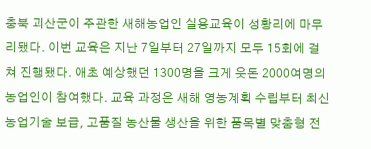충북 괴산군이 주관한 새해농업인 실용교육이 성황리에 마무리됐다. 이번 교육은 지난 7일부터 27일까지 모두 15회에 걸쳐 진행됐다. 애초 예상했던 1300명을 크게 웃돈 2000여명의 농업인이 참여했다. 교육 과정은 새해 영농계획 수립부터 최신 농업기술 보급, 고품질 농산물 생산을 위한 품목별 맞춤형 전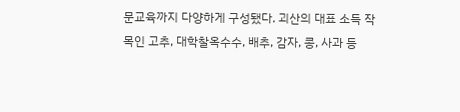문교육까지 다양하게 구성됐다. 괴산의 대표 소득 작목인 고추, 대학찰옥수수, 배추, 감자, 콩, 사과 등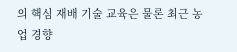의 핵심 재배 기술 교육은 물론 최근 농업 경향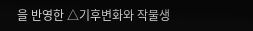을 반영한 △기후변화와 작물생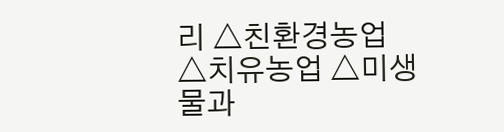리 △친환경농업 △치유농업 △미생물과